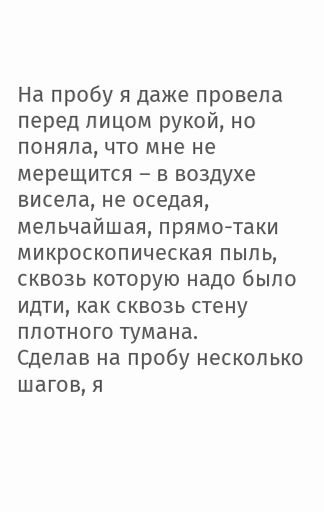На пробу я даже провела перед лицом рукой, но поняла, что мне не мерещится – в воздухе висела, не оседая, мельчайшая, прямо-таки микроскопическая пыль, сквозь которую надо было идти, как сквозь стену плотного тумана.
Сделав на пробу несколько шагов, я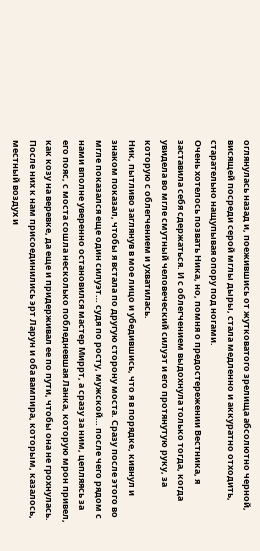оглянулась назад и, поежившись от жутковатого зрелища абсолютно черной, висящей посреди серой мглы дыры, стала медленно и аккуратно отходить, старательно нащупывая опору под ногами.
Очень хотелось позвать Ника, но, помня о предостережении Вестника, я заставила себя сдержаться. И с облегчением выдохнула только тогда, когда увидела во мгле смутный человеческий силуэт и его протянутую руку, за которую с облегчением и ухватилась.
Ник, пытливо заглянув в мое лицо и убедившись, что я в порядке, кивнул и знаком показал, чтобы я встала по другую сторону моста. Сразу после этого во мгле показался еще один силуэт… судя по росту, мужской… после чего рядом с нами вполне уверенно остановился мастер Миррт, а сразу за ним, цепляясь за его пояс, с моста сошла несколько побледневшая Ланка, которую мрон привел, как козу на веревке, да еще и придерживал ее по пути, чтобы она не грохнулась.
После них к нам присоединились эрт Ларун и оба вампира, которым, казалось, местный воздух и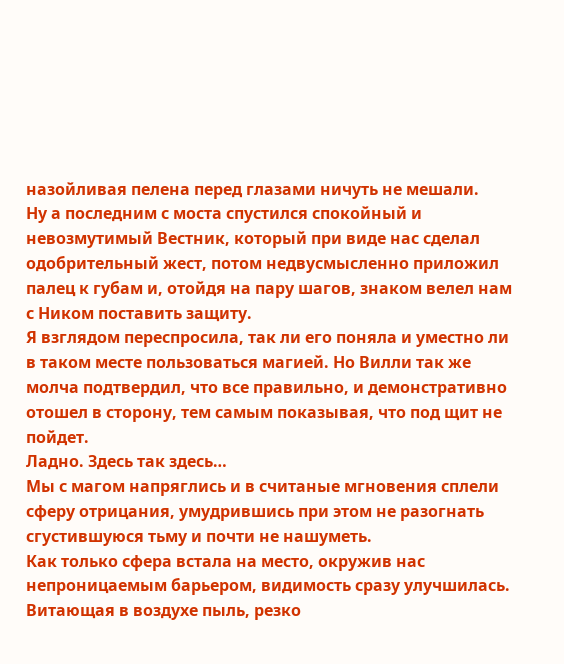назойливая пелена перед глазами ничуть не мешали.
Ну а последним с моста спустился спокойный и невозмутимый Вестник, который при виде нас сделал одобрительный жест, потом недвусмысленно приложил палец к губам и, отойдя на пару шагов, знаком велел нам с Ником поставить защиту.
Я взглядом переспросила, так ли его поняла и уместно ли в таком месте пользоваться магией. Но Вилли так же молча подтвердил, что все правильно, и демонстративно отошел в сторону, тем самым показывая, что под щит не пойдет.
Ладно. Здесь так здесь…
Мы с магом напряглись и в считаные мгновения сплели сферу отрицания, умудрившись при этом не разогнать сгустившуюся тьму и почти не нашуметь.
Как только сфера встала на место, окружив нас непроницаемым барьером, видимость сразу улучшилась. Витающая в воздухе пыль, резко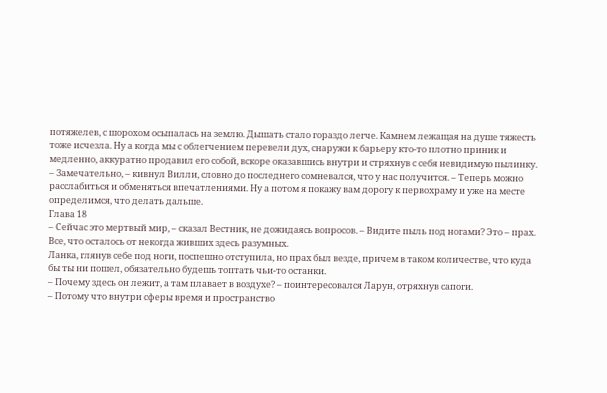потяжелев, с шорохом осыпалась на землю. Дышать стало гораздо легче. Камнем лежащая на душе тяжесть тоже исчезла. Ну а когда мы с облегчением перевели дух, снаружи к барьеру кто-то плотно приник и медленно, аккуратно продавил его собой, вскоре оказавшись внутри и стряхнув с себя невидимую пылинку.
– Замечательно, – кивнул Вилли, словно до последнего сомневался, что у нас получится. – Теперь можно расслабиться и обменяться впечатлениями. Ну а потом я покажу вам дорогу к первохраму и уже на месте определимся, что делать дальше.
Глава 18
– Сейчас это мертвый мир, – сказал Вестник, не дожидаясь вопросов. – Видите пыль под ногами? Это – прах. Все, что осталось от некогда живших здесь разумных.
Ланка, глянув себе под ноги, поспешно отступила, но прах был везде, причем в таком количестве, что куда бы ты ни пошел, обязательно будешь топтать чьи-то останки.
– Почему здесь он лежит, а там плавает в воздухе? – поинтересовался Ларун, отряхнув сапоги.
– Потому что внутри сферы время и пространство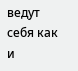ведут себя как и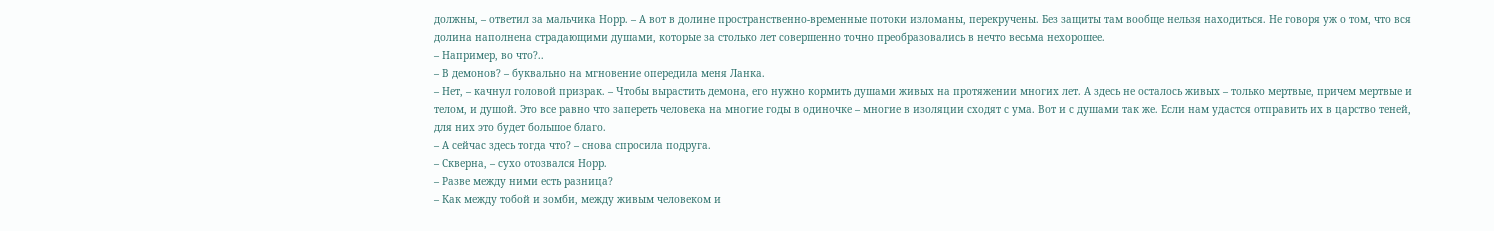должны, – ответил за мальчика Норр. – А вот в долине пространственно-временные потоки изломаны, перекручены. Без защиты там вообще нельзя находиться. Не говоря уж о том, что вся долина наполнена страдающими душами, которые за столько лет совершенно точно преобразовались в нечто весьма нехорошее.
– Например, во что?..
– В демонов? – буквально на мгновение опередила меня Ланка.
– Нет, – качнул головой призрак. – Чтобы вырастить демона, его нужно кормить душами живых на протяжении многих лет. А здесь не осталось живых – только мертвые, причем мертвые и телом, и душой. Это все равно что запереть человека на многие годы в одиночке – многие в изоляции сходят с ума. Вот и с душами так же. Если нам удастся отправить их в царство теней, для них это будет большое благо.
– А сейчас здесь тогда что? – снова спросила подруга.
– Скверна, – сухо отозвался Норр.
– Разве между ними есть разница?
– Как между тобой и зомби, между живым человеком и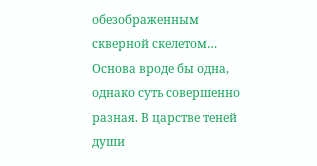обезображенным скверной скелетом… Основа вроде бы одна, однако суть совершенно разная. В царстве теней души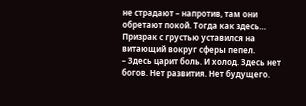не страдают – напротив, там они обретают покой. Тогда как здесь…
Призрак с грустью уставился на витающий вокруг сферы пепел.
– Здесь царит боль. И холод. Здесь нет богов. Нет развития. Нет будущего.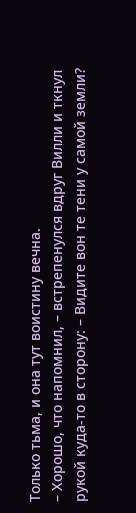Только тьма, и она тут воистину вечна.
– Хорошо, что напомнил, – встрепенулся вдруг Вилли и ткнул рукой куда-то в сторону: – Видите вон те тени у самой земли?